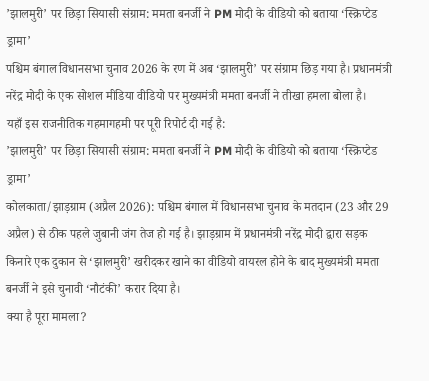’झालमुरी’ पर छिड़ा सियासी संग्राम: ममता बनर्जी ने PM मोदी के वीडियो को बताया ‘स्क्रिप्टेड ड्रामा’
पश्चिम बंगाल विधानसभा चुनाव 2026 के रण में अब ‘झालमुरी’ पर संग्राम छिड़ गया है। प्रधानमंत्री नरेंद्र मोदी के एक सोशल मीडिया वीडियो पर मुख्यमंत्री ममता बनर्जी ने तीखा हमला बोला है।
यहाँ इस राजनीतिक गहमागहमी पर पूरी रिपोर्ट दी गई है:
’झालमुरी’ पर छिड़ा सियासी संग्राम: ममता बनर्जी ने PM मोदी के वीडियो को बताया ‘स्क्रिप्टेड ड्रामा’
कोलकाता/झाड़ग्राम (अप्रैल 2026): पश्चिम बंगाल में विधानसभा चुनाव के मतदान (23 और 29 अप्रैल) से ठीक पहले जुबानी जंग तेज हो गई है। झाड़ग्राम में प्रधानमंत्री नरेंद्र मोदी द्वारा सड़क किनारे एक दुकान से ‘झालमुरी’ खरीदकर खाने का वीडियो वायरल होने के बाद मुख्यमंत्री ममता बनर्जी ने इसे चुनावी ‘नौटंकी’ करार दिया है।
क्या है पूरा मामला?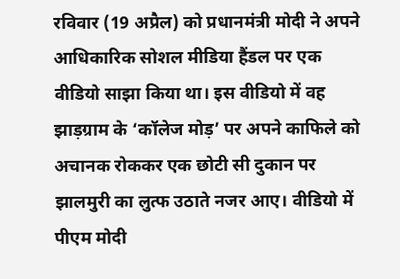रविवार (19 अप्रैल) को प्रधानमंत्री मोदी ने अपने आधिकारिक सोशल मीडिया हैंडल पर एक वीडियो साझा किया था। इस वीडियो में वह झाड़ग्राम के ‘कॉलेज मोड़’ पर अपने काफिले को अचानक रोककर एक छोटी सी दुकान पर झालमुरी का लुत्फ उठाते नजर आए। वीडियो में पीएम मोदी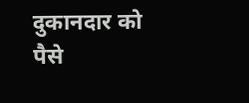दुकानदार को पैसे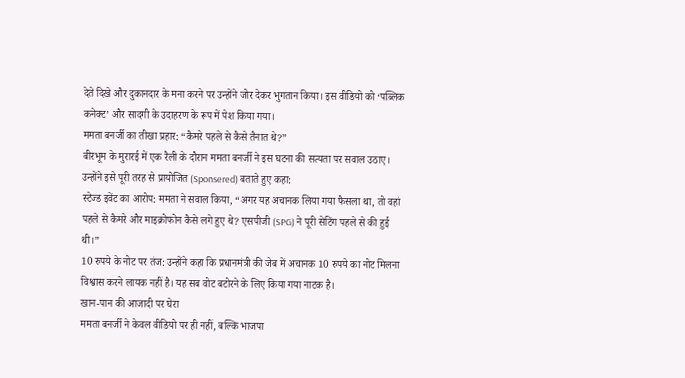देते दिखे और दुकानदार के मना करने पर उन्होंने जोर देकर भुगतान किया। इस वीडियो को ‘पब्लिक कनेक्ट’ और सादगी के उदाहरण के रूप में पेश किया गया।
ममता बनर्जी का तीखा प्रहार: “कैमरे पहले से कैसे तैनात थे?”
बीरभूम के मुरारई में एक रैली के दौरान ममता बनर्जी ने इस घटना की सत्यता पर सवाल उठाए। उन्होंने इसे पूरी तरह से प्रायोजित (Sponsered) बताते हुए कहा:
स्टेज्ड इवेंट का आरोप: ममता ने सवाल किया, “अगर यह अचानक लिया गया फैसला था, तो वहां पहले से कैमरे और माइक्रोफोन कैसे लगे हुए थे? एसपीजी (SPG) ने पूरी सेटिंग पहले से की हुई थी।”
10 रुपये के नोट पर तंज: उन्होंने कहा कि प्रधानमंत्री की जेब में अचानक 10 रुपये का नोट मिलना विश्वास करने लायक नहीं है। यह सब वोट बटोरने के लिए किया गया नाटक है।
खान-पान की आजादी पर घेरा
ममता बनर्जी ने केवल वीडियो पर ही नहीं, बल्कि भाजपा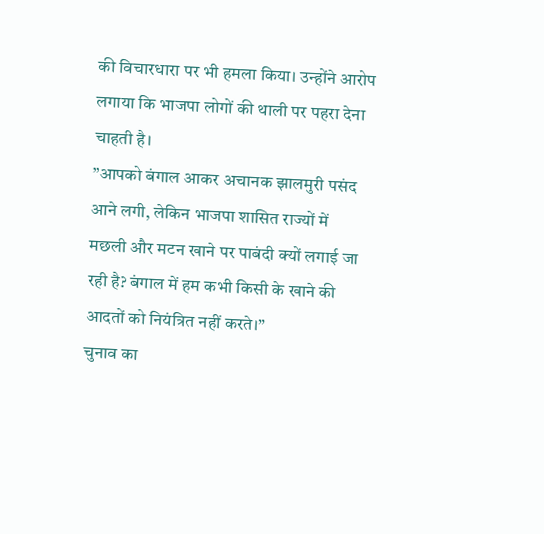की विचारधारा पर भी हमला किया। उन्होंने आरोप लगाया कि भाजपा लोगों की थाली पर पहरा देना चाहती है।
”आपको बंगाल आकर अचानक झालमुरी पसंद आने लगी, लेकिन भाजपा शासित राज्यों में मछली और मटन खाने पर पाबंदी क्यों लगाई जा रही है? बंगाल में हम कभी किसी के खाने की आदतों को नियंत्रित नहीं करते।”
चुनाव का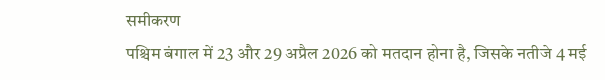समीकरण
पश्चिम बंगाल में 23 और 29 अप्रैल 2026 को मतदान होना है, जिसके नतीजे 4 मई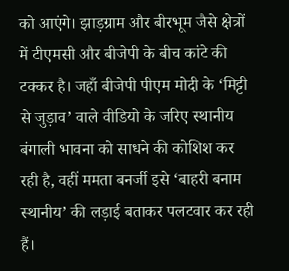को आएंगे। झाड़ग्राम और बीरभूम जैसे क्षेत्रों में टीएमसी और बीजेपी के बीच कांटे की टक्कर है। जहाँ बीजेपी पीएम मोदी के ‘मिट्टी से जुड़ाव’ वाले वीडियो के जरिए स्थानीय बंगाली भावना को साधने की कोशिश कर रही है, वहीं ममता बनर्जी इसे ‘बाहरी बनाम स्थानीय’ की लड़ाई बताकर पलटवार कर रही हैं।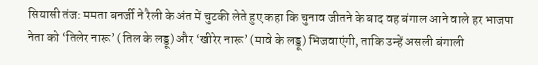सियासी तंज: ममता बनर्जी ने रैली के अंत में चुटकी लेते हुए कहा कि चुनाव जीतने के बाद वह बंगाल आने वाले हर भाजपा नेता को ‘तिलेर नारू’ (तिल के लड्डू) और ‘खीरेर नारू’ (मावे के लड्डू) भिजवाएंगी, ताकि उन्हें असली बंगाली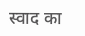स्वाद का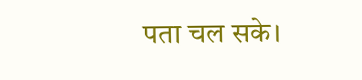पता चल सके।